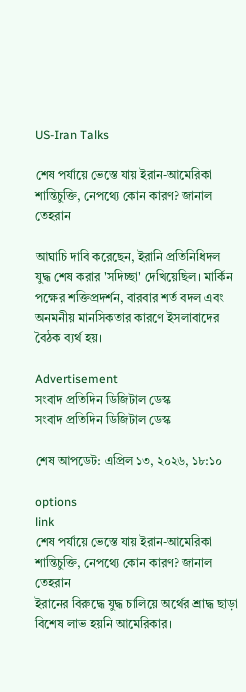US-Iran Talks

শেষ পর্যায়ে ভেস্তে যায় ইরান-আমেরিকা শান্তিচুক্তি, নেপথ্যে কোন কারণ? জানাল তেহরান

আঘাচি দাবি করেছেন, ইরানি প্রতিনিধিদল যুদ্ধ শেষ করার 'সদিচ্ছা' দেখিয়েছিল। মার্কিন পক্ষের শক্তিপ্রদর্শন, বারবার শর্ত বদল এবং অনমনীয় মানসিকতার কারণে ইসলাবাদের বৈঠক ব্যর্থ হয়।

Advertisement
সংবাদ প্রতিদিন ডিজিটাল ডেস্ক
সংবাদ প্রতিদিন ডিজিটাল ডেস্ক

শেষ আপডেট: এপ্রিল ১৩, ২০২৬, ১৮:১০

options
link
শেষ পর্যায়ে ভেস্তে যায় ইরান-আমেরিকা শান্তিচুক্তি, নেপথ্যে কোন কারণ? জানাল তেহরান
ইরানের বিরুদ্ধে যুদ্ধ চালিয়ে অর্থের শ্রাদ্ধ ছাড়া বিশেষ লাভ হয়নি আমেরিকার।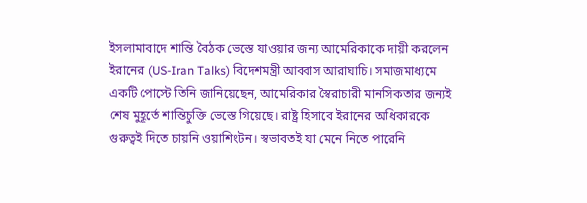ইসলামাবাদে শান্তি বৈঠক ভেস্তে যাওয়ার জন্য আমেরিকাকে দায়ী করলেন ইরানের (US-Iran Talks) বিদেশমন্ত্রী আব্বাস আরাঘাচি। সমাজমাধ্যমে একটি পোস্টে তিনি জানিয়েছেন, আমেরিকার স্বৈরাচারী মানসিকতার জন্যই শেষ মুহূর্তে শান্তিচুক্তি ভেস্তে গিয়েছে। রাষ্ট্র হিসাবে ইরানের অধিকারকে গুরুত্বই দিতে চায়নি ওয়াশিংটন। স্বভাবতই যা মেনে নিতে পারেনি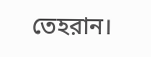তেহরান।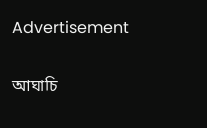Advertisement

আঘাচি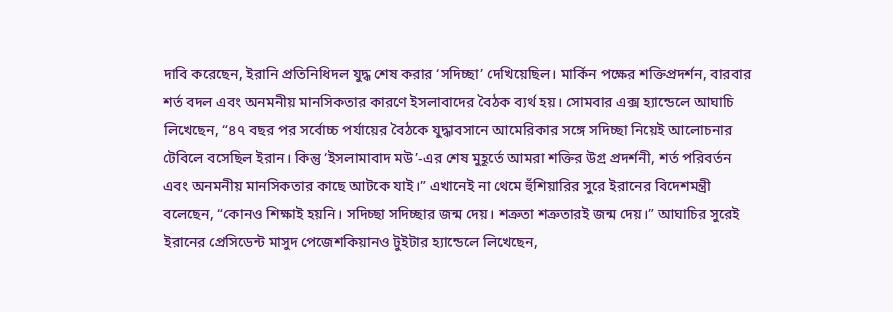দাবি করেছেন, ইরানি প্রতিনিধিদল যুদ্ধ শেষ করার ‘সদিচ্ছা’ দেখিয়েছিল। মার্কিন পক্ষের শক্তিপ্রদর্শন, বারবার শর্ত বদল এবং অনমনীয় মানসিকতার কারণে ইসলাবাদের বৈঠক ব্যর্থ হয়। সোমবার এক্স হ্যান্ডেলে আঘাচি লিখেছেন, “৪৭ বছর পর সর্বোচ্চ পর্যায়ের বৈঠকে যুদ্ধাবসানে আমেরিকার সঙ্গে সদিচ্ছা নিয়েই আলোচনার টেবিলে বসেছিল ইরান। কিন্তু ‘ইসলামাবাদ মউ’-এর শেষ মুহূর্তে আমরা শক্তির উগ্র প্রদর্শনী, শর্ত পরিবর্তন এবং অনমনীয় মানসিকতার কাছে আটকে যাই।” এখানেই না থেমে হুঁশিয়ারির সুরে ইরানের বিদেশমন্ত্রী বলেছেন, “কোনও শিক্ষাই হয়নি। সদিচ্ছা সদিচ্ছার জন্ম দেয়। শত্রুতা শত্রুতারই জন্ম দেয়।” আঘাচির সুরেই ইরানের প্রেসিডেন্ট মাসুদ পেজেশকিয়ানও টুইটার হ্যান্ডেলে লিখেছেন,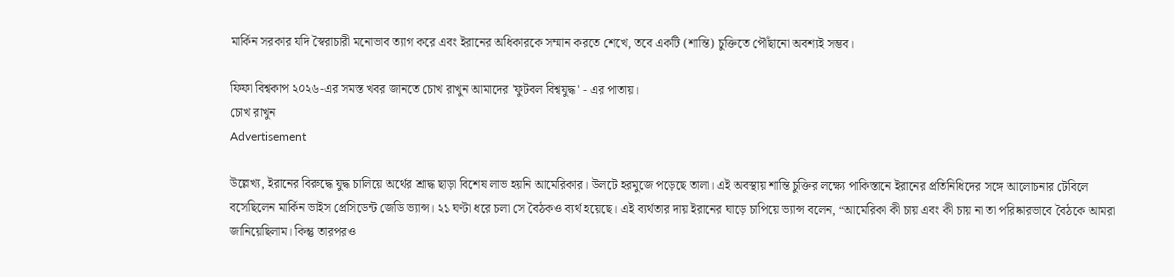মার্কিন সরকার যদি স্বৈরাচারী মনোভাব ত্যাগ করে এবং ইরানের অধিকারকে সম্মান করতে শেখে, তবে একটি (শান্তি) চুক্তিতে পৌঁছানো অবশ্যই সম্ভব।

ফিফা বিশ্বকাপ ২০২৬-এর সমস্ত খবর জানতে চোখ রাখুন আমাদের 'ফুটবল বিশ্বযুদ্ধ' - এর পাতায়।
চোখ রাখুন
Advertisement

উল্লেখ্য, ইরানের বিরুদ্ধে যুদ্ধ চালিয়ে অর্থের শ্রাদ্ধ ছাড়া বিশেষ লাভ হয়নি আমেরিকার। উলটে হরমুজে পড়েছে তালা। এই অবস্থায় শান্তি চুক্তির লক্ষ্যে পাকিস্তানে ইরানের প্রতিনিধিদের সঙ্গে আলোচনার টেবিলে বসেছিলেন মার্কিন ভাইস প্রেসিডেন্ট জেডি ভ্যান্স। ২১ ঘণ্টা ধরে চলা সে বৈঠকও ব্যর্থ হয়েছে। এই ব্যর্থতার দায় ইরানের ঘাড়ে চাপিয়ে ভ্যান্স বলেন, “আমেরিকা কী চায় এবং কী চায় না তা পরিষ্কারভাবে বৈঠকে আমরা জানিয়েছিলাম। কিন্তু তারপরও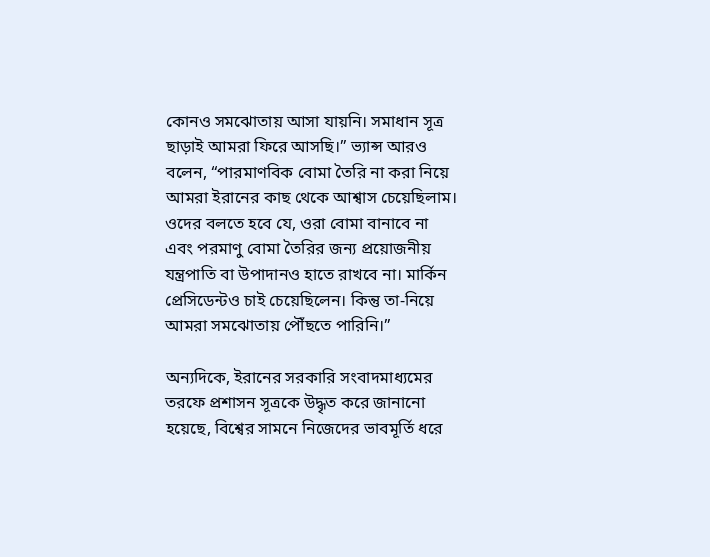কোনও সমঝোতায় আসা যায়নি। সমাধান সূত্র ছাড়াই আমরা ফিরে আসছি।” ভ্যান্স আরও বলেন, “পারমাণবিক বোমা তৈরি না করা নিয়ে আমরা ইরানের কাছ থেকে আশ্বাস চেয়েছিলাম। ওদের বলতে হবে যে, ওরা বোমা বানাবে না এবং পরমাণু বোমা তৈরির জন্য প্রয়োজনীয় যন্ত্রপাতি বা উপাদানও হাতে রাখবে না। মার্কিন প্রেসিডেন্টও চাই চেয়েছিলেন। কিন্তু তা-নিয়ে আমরা সমঝোতায় পৌঁছতে পারিনি।”

অন্যদিকে, ইরানের সরকারি সংবাদমাধ্যমের তরফে প্রশাসন সূত্রকে উদ্ধৃত করে জানানো হয়েছে, বিশ্বের সামনে নিজেদের ভাবমূর্তি ধরে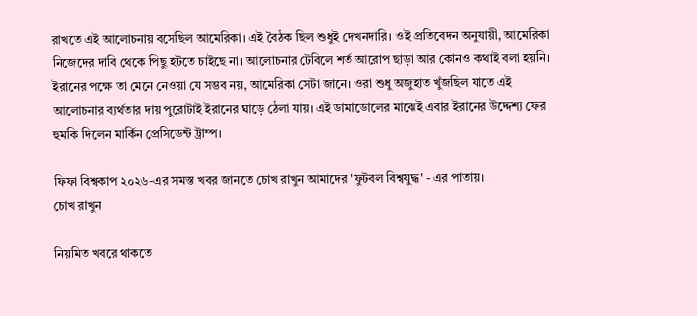রাখতে এই আলোচনায় বসেছিল আমেরিকা। এই বৈঠক ছিল শুধুই দেখনদারি। ওই প্রতিবেদন অনুযায়ী, আমেরিকা নিজেদের দাবি থেকে পিছু হটতে চাইছে না। আলোচনার টেবিলে শর্ত আরোপ ছাড়া আর কোনও কথাই বলা হয়নি। ইরানের পক্ষে তা মেনে নেওয়া যে সম্ভব নয়, আমেরিকা সেটা জানে। ওরা শুধু অজুহাত খুঁজছিল যাতে এই আলোচনার ব্যর্থতার দায় পুরোটাই ইরানের ঘাড়ে ঠেলা যায়। এই ডামাডোলের মাঝেই এবার ইরানের উদ্দেশ্য ফের হুমকি দিলেন মার্কিন প্রেসিডেন্ট ট্রাম্প।

ফিফা বিশ্বকাপ ২০২৬-এর সমস্ত খবর জানতে চোখ রাখুন আমাদের 'ফুটবল বিশ্বযুদ্ধ' - এর পাতায়।
চোখ রাখুন

নিয়মিত খবরে থাকতে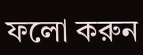ফলো করুন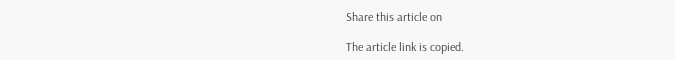Share this article on

The article link is copied.